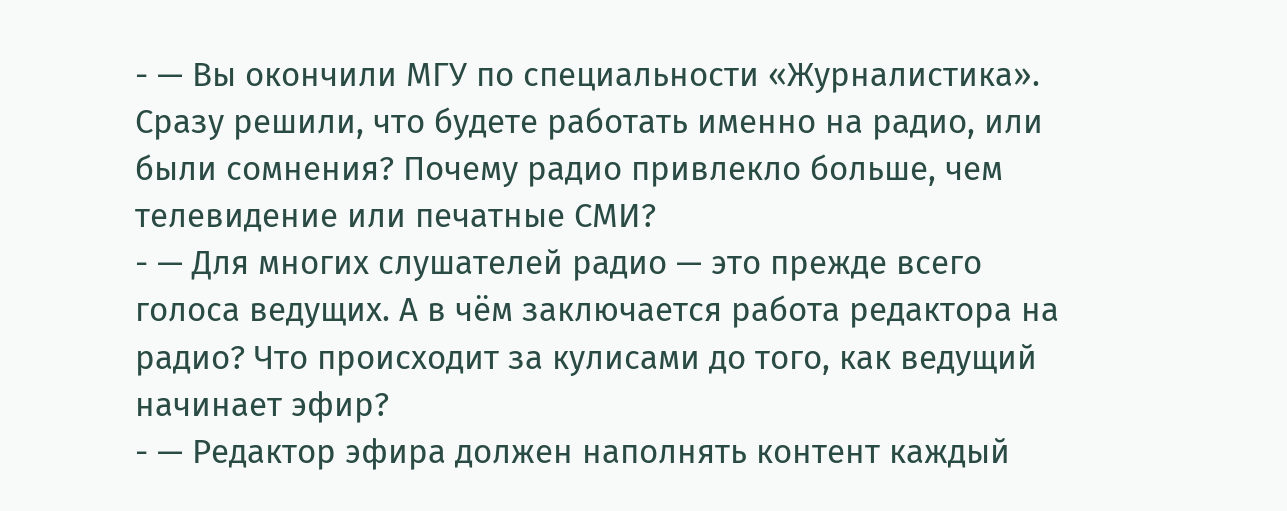- — Вы окончили МГУ по специальности «Журналистика». Сразу решили, что будете работать именно на радио, или были сомнения? Почему радио привлекло больше, чем телевидение или печатные СМИ?
- — Для многих слушателей радио — это прежде всего голоса ведущих. А в чём заключается работа редактора на радио? Что происходит за кулисами до того, как ведущий начинает эфир?
- — Редактор эфира должен наполнять контент каждый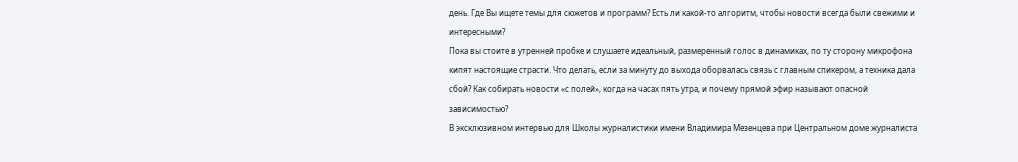день. Где Вы ищете темы для сюжетов и программ? Есть ли какой-то алгоритм, чтобы новости всегда были свежими и интересными?
Пока вы стоите в утренней пробке и слушаете идеальный, размеренный голос в динамиках, по ту сторону микрофона кипят настоящие страсти. Что делать, если за минуту до выхода оборвалась связь с главным спикером, а техника дала сбой? Как собирать новости «с полей», когда на часах пять утра, и почему прямой эфир называют опасной зависимостью?
В эксклюзивном интервью для Школы журналистики имени Владимира Мезенцева при Центральном доме журналиста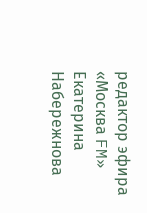редактор эфира «Москва FM» Екатерина Набережнова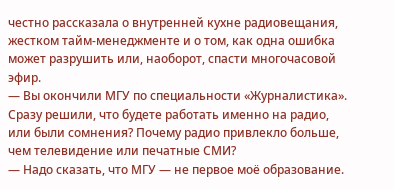честно рассказала о внутренней кухне радиовещания, жестком тайм-менеджменте и о том, как одна ошибка может разрушить или, наоборот, спасти многочасовой эфир.
— Вы окончили МГУ по специальности «Журналистика». Сразу решили, что будете работать именно на радио, или были сомнения? Почему радио привлекло больше, чем телевидение или печатные СМИ?
— Надо сказать, что МГУ — не первое моё образование.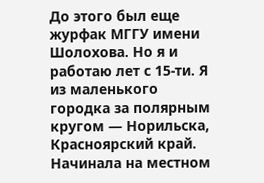До этого был еще журфак МГГУ имени Шолохова. Но я и работаю лет с 15-ти. Я из маленького городка за полярным кругом — Норильска, Красноярский край. Начинала на местном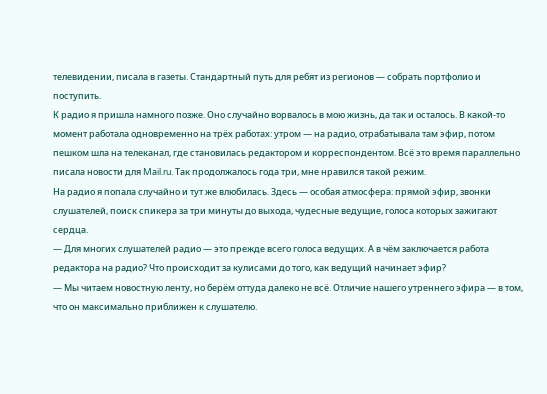телевидении, писала в газеты. Стандартный путь для ребят из регионов — собрать портфолио и поступить.
К радио я пришла намного позже. Оно случайно ворвалось в мою жизнь, да так и осталось. В какой-то момент работала одновременно на трёх работах: утром — на радио, отрабатывала там эфир, потом пешком шла на телеканал, где становилась редактором и корреспондентом. Всё это время параллельно писала новости для Mail.ru. Так продолжалось года три, мне нравился такой режим.
На радио я попала случайно и тут же влюбилась. Здесь — особая атмосфера: прямой эфир, звонки слушателей, поиск спикера за три минуты до выхода, чудесные ведущие, голоса которых зажигают сердца.
— Для многих слушателей радио — это прежде всего голоса ведущих. А в чём заключается работа редактора на радио? Что происходит за кулисами до того, как ведущий начинает эфир?
— Мы читаем новостную ленту, но берём оттуда далеко не всё. Отличие нашего утреннего эфира — в том, что он максимально приближен к слушателю.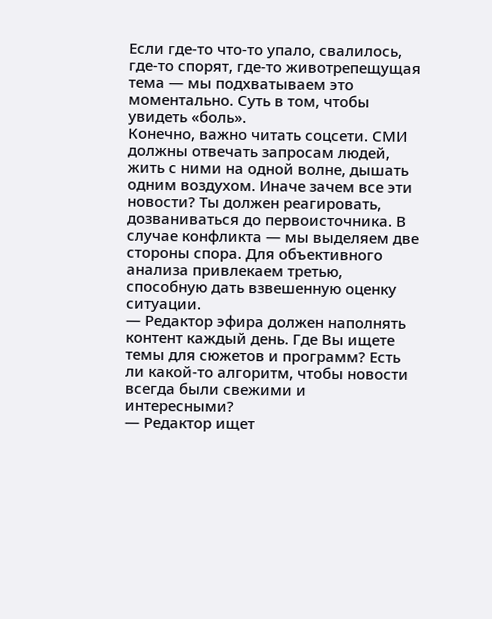Если где-то что-то упало, свалилось, где-то спорят, где-то животрепещущая тема — мы подхватываем это моментально. Суть в том, чтобы увидеть «боль».
Конечно, важно читать соцсети. СМИ должны отвечать запросам людей, жить с ними на одной волне, дышать одним воздухом. Иначе зачем все эти новости? Ты должен реагировать, дозваниваться до первоисточника. В случае конфликта — мы выделяем две стороны спора. Для объективного анализа привлекаем третью, способную дать взвешенную оценку ситуации.
— Редактор эфира должен наполнять контент каждый день. Где Вы ищете темы для сюжетов и программ? Есть ли какой-то алгоритм, чтобы новости всегда были свежими и интересными?
— Редактор ищет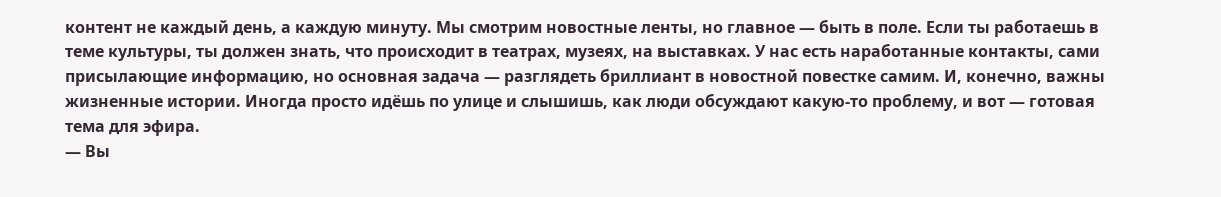контент не каждый день, а каждую минуту. Мы смотрим новостные ленты, но главное — быть в поле. Если ты работаешь в теме культуры, ты должен знать, что происходит в театрах, музеях, на выставках. У нас есть наработанные контакты, сами присылающие информацию, но основная задача — разглядеть бриллиант в новостной повестке самим. И, конечно, важны жизненные истории. Иногда просто идёшь по улице и слышишь, как люди обсуждают какую-то проблему, и вот — готовая тема для эфира.
— Вы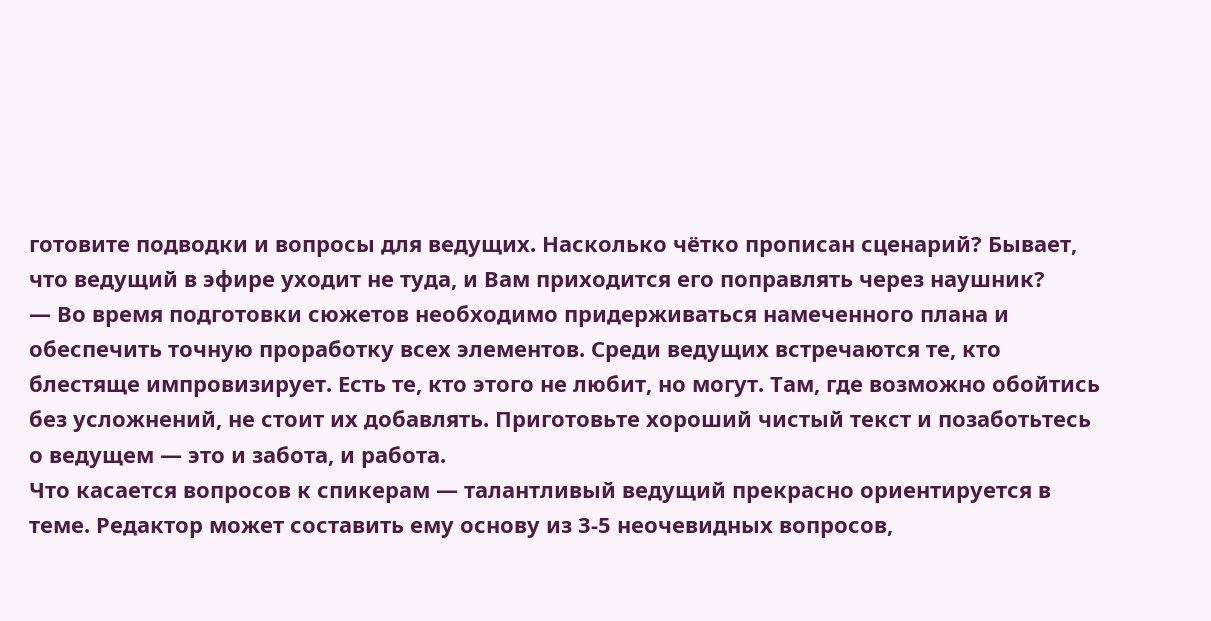готовите подводки и вопросы для ведущих. Насколько чётко прописан сценарий? Бывает, что ведущий в эфире уходит не туда, и Вам приходится его поправлять через наушник?
— Во время подготовки сюжетов необходимо придерживаться намеченного плана и обеспечить точную проработку всех элементов. Среди ведущих встречаются те, кто блестяще импровизирует. Есть те, кто этого не любит, но могут. Там, где возможно обойтись без усложнений, не стоит их добавлять. Приготовьте хороший чистый текст и позаботьтесь о ведущем — это и забота, и работа.
Что касается вопросов к спикерам — талантливый ведущий прекрасно ориентируется в теме. Редактор может составить ему основу из 3-5 неочевидных вопросов,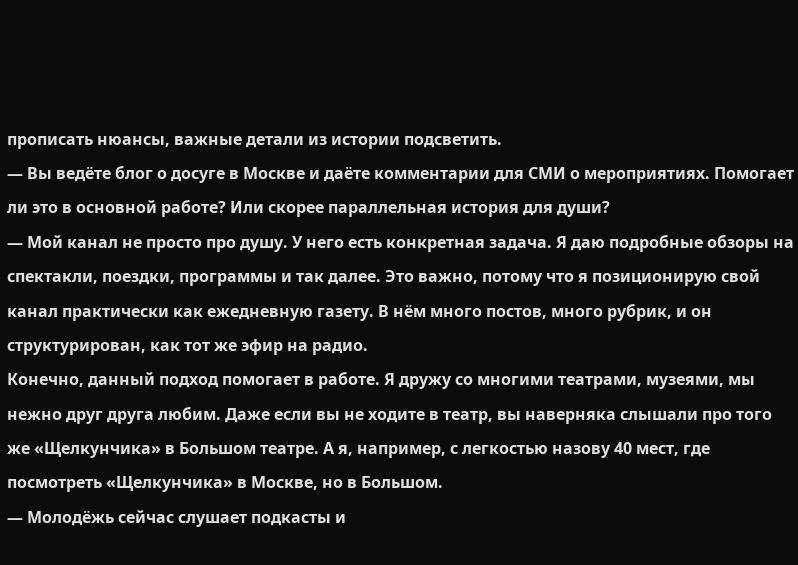прописать нюансы, важные детали из истории подсветить.
— Вы ведёте блог о досуге в Москве и даёте комментарии для СМИ о мероприятиях. Помогает ли это в основной работе? Или скорее параллельная история для души?
— Мой канал не просто про душу. У него есть конкретная задача. Я даю подробные обзоры на спектакли, поездки, программы и так далее. Это важно, потому что я позиционирую свой канал практически как ежедневную газету. В нём много постов, много рубрик, и он структурирован, как тот же эфир на радио.
Конечно, данный подход помогает в работе. Я дружу со многими театрами, музеями, мы нежно друг друга любим. Даже если вы не ходите в театр, вы наверняка слышали про того же «Щелкунчика» в Большом театре. А я, например, с легкостью назову 40 мест, где посмотреть «Щелкунчика» в Москве, но в Большом.
— Молодёжь сейчас слушает подкасты и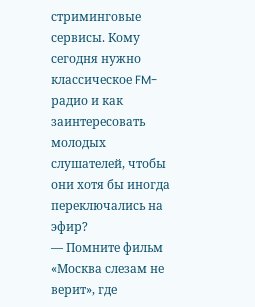стриминговые сервисы. Кому сегодня нужно классическое FM-радио и как заинтересовать молодых слушателей, чтобы они хотя бы иногда переключались на эфир?
— Помните фильм «Москва слезам не верит», где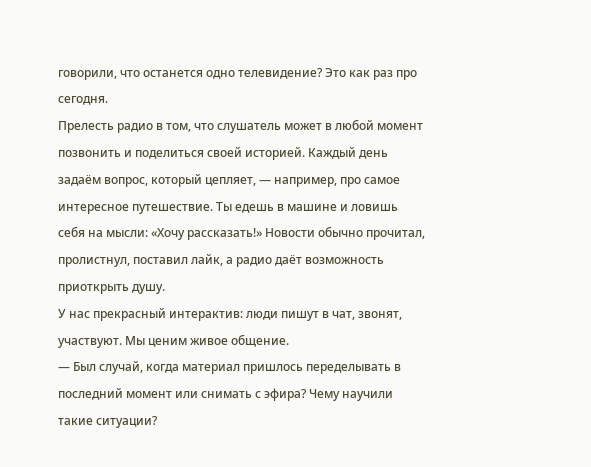говорили, что останется одно телевидение? Это как раз про сегодня.
Прелесть радио в том, что слушатель может в любой момент позвонить и поделиться своей историей. Каждый день задаём вопрос, который цепляет, — например, про самое интересное путешествие. Ты едешь в машине и ловишь себя на мысли: «Хочу рассказать!» Новости обычно прочитал, пролистнул, поставил лайк, а радио даёт возможность приоткрыть душу.
У нас прекрасный интерактив: люди пишут в чат, звонят, участвуют. Мы ценим живое общение.
— Был случай, когда материал пришлось переделывать в последний момент или снимать с эфира? Чему научили такие ситуации?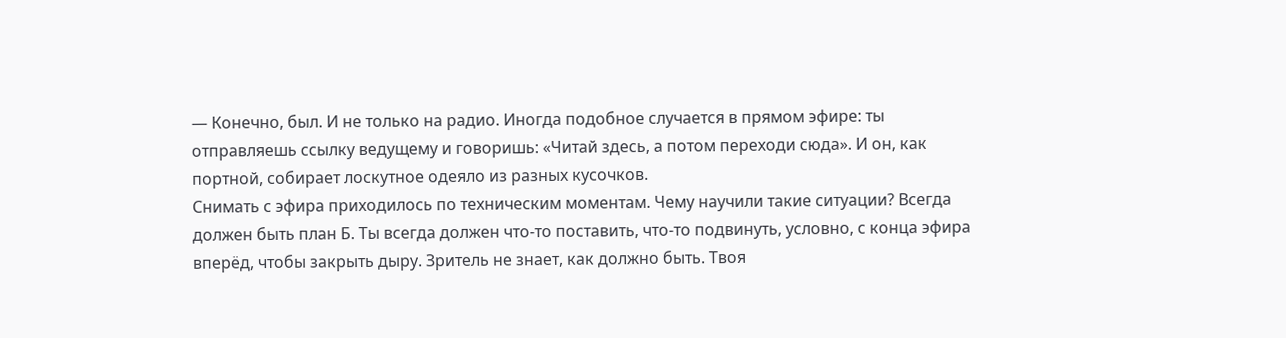— Конечно, был. И не только на радио. Иногда подобное случается в прямом эфире: ты отправляешь ссылку ведущему и говоришь: «Читай здесь, а потом переходи сюда». И он, как портной, собирает лоскутное одеяло из разных кусочков.
Снимать с эфира приходилось по техническим моментам. Чему научили такие ситуации? Всегда должен быть план Б. Ты всегда должен что-то поставить, что-то подвинуть, условно, с конца эфира вперёд, чтобы закрыть дыру. Зритель не знает, как должно быть. Твоя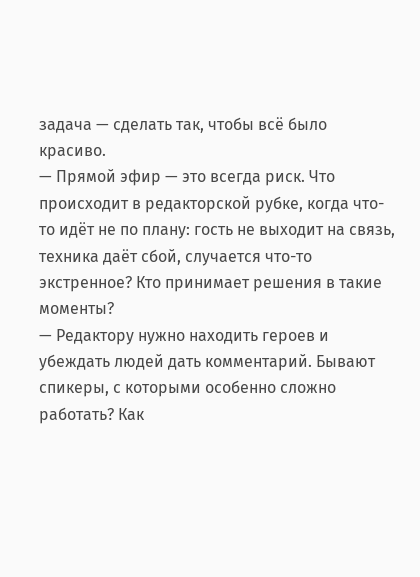задача — сделать так, чтобы всё было красиво.
— Прямой эфир — это всегда риск. Что происходит в редакторской рубке, когда что-то идёт не по плану: гость не выходит на связь, техника даёт сбой, случается что-то экстренное? Кто принимает решения в такие моменты?
— Редактору нужно находить героев и убеждать людей дать комментарий. Бывают спикеры, с которыми особенно сложно работать? Как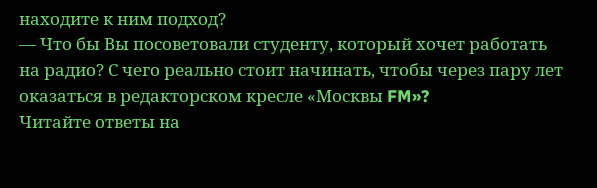находите к ним подход?
— Что бы Вы посоветовали студенту, который хочет работать на радио? С чего реально стоит начинать, чтобы через пару лет оказаться в редакторском кресле «Москвы FM»?
Читайте ответы на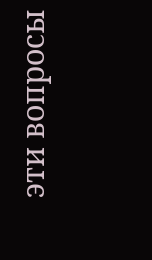эти вопросы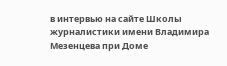в интервью на сайте Школы журналистики имени Владимира Мезенцева при Доме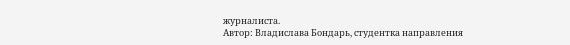журналиста.
Автор: Владислава Бондарь, студентка направления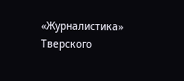«Журналистика» Тверского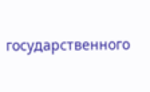государственного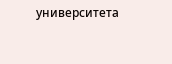университета